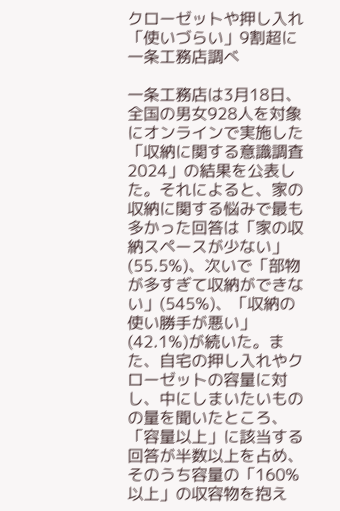クローゼットや押し入れ「使いづらい」9割超に 一条工務店調べ

一条工務店は3月18日、全国の男女928人を対象にオンラインで実施した「収納に関する意識調査2024」の結果を公表した。それによると、家の収納に関する悩みで最も多かった回答は「家の収納スペースが少ない」(55.5%)、次いで「部物が多すぎて収納ができない」(545%)、「収納の使い勝手が悪い」(42.1%)が続いた。また、自宅の押し入れやクローゼットの容量に対し、中にしまいたいものの量を聞いたところ、「容量以上」に該当する回答が半数以上を占め、そのうち容量の「160%以上」の収容物を抱え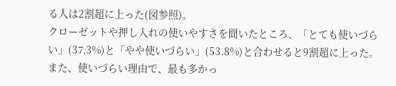る人は2割超に上った(図参照)。
クローゼットや押し入れの使いやすさを聞いたところ、「とても使いづらい」(37.3%)と「やや使いづらい」(53.8%)と合わせると9割超に上った。また、使いづらい理由で、最も多かっ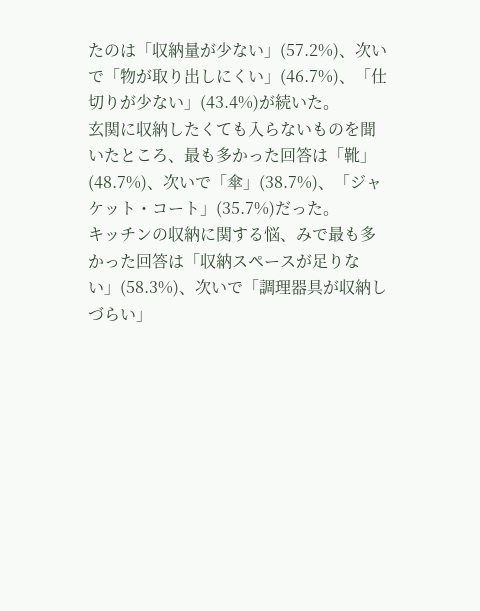たのは「収納量が少ない」(57.2%)、次いで「物が取り出しにくい」(46.7%)、「仕切りが少ない」(43.4%)が続いた。
玄関に収納したくても入らないものを聞いたところ、最も多かった回答は「靴」(48.7%)、次いで「傘」(38.7%)、「ジャケット・コート」(35.7%)だった。
キッチンの収納に関する悩、みで最も多かった回答は「収納スペースが足りない」(58.3%)、次いで「調理器具が収納しづらい」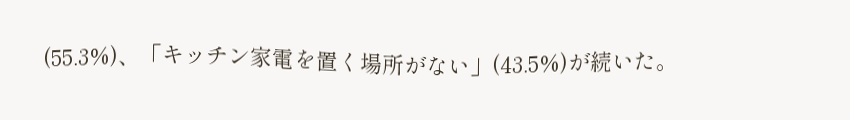(55.3%)、「キッチン家電を置く場所がない」(43.5%)が続いた。